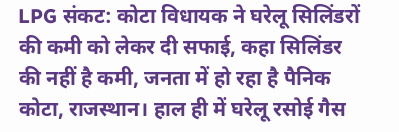LPG संकट: कोटा विधायक ने घरेलू सिलिंडरों की कमी को लेकर दी सफाई, कहा सिलिंडर की नहीं है कमी, जनता में हो रहा है पैनिक
कोटा, राजस्थान। हाल ही में घरेलू रसोई गैस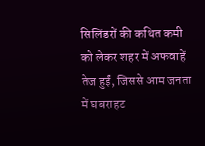सिलिंडरों की कथित कमी को लेकर शहर में अफवाहें तेज हुईं, जिससे आम जनता में घबराहट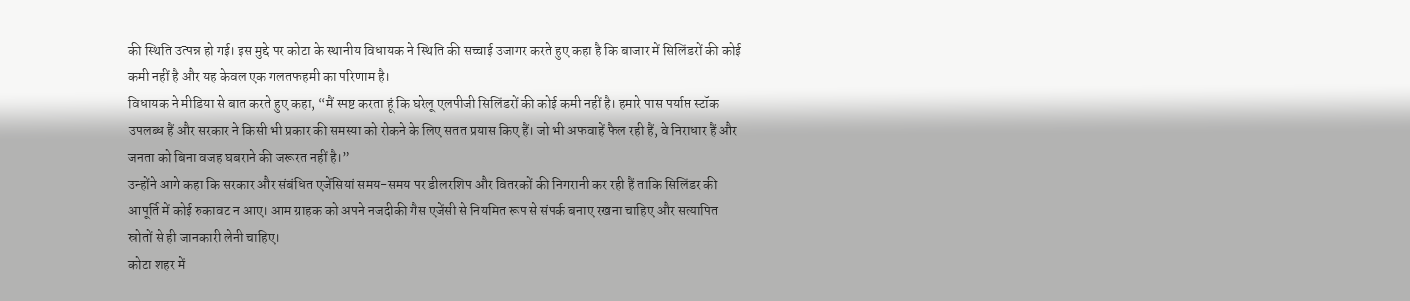की स्थिति उत्पन्न हो गई। इस मुद्दे पर कोटा के स्थानीय विधायक ने स्थिति की सच्चाई उजागर करते हुए कहा है कि बाजार में सिलिंडरों की कोई कमी नहीं है और यह केवल एक गलतफहमी का परिणाम है।
विधायक ने मीडिया से बात करते हुए कहा, “मैं स्पष्ट करता हूं कि घरेलू एलपीजी सिलिंडरों की कोई कमी नहीं है। हमारे पास पर्याप्त स्टॉक उपलब्ध हैं और सरकार ने किसी भी प्रकार की समस्या को रोकने के लिए सतत प्रयास किए हैं। जो भी अफवाहें फैल रही हैं, वे निराधार हैं और जनता को बिना वजह घबराने की जरूरत नहीं है।”
उन्होंने आगे कहा कि सरकार और संबंधित एजेंसियां समय-समय पर डीलरशिप और वितरकों की निगरानी कर रही हैं ताकि सिलिंडर की आपूर्ति में कोई रुकावट न आए। आम ग्राहक को अपने नजदीकी गैस एजेंसी से नियमित रूप से संपर्क बनाए रखना चाहिए और सत्यापित स्रोतों से ही जानकारी लेनी चाहिए।
कोटा शहर में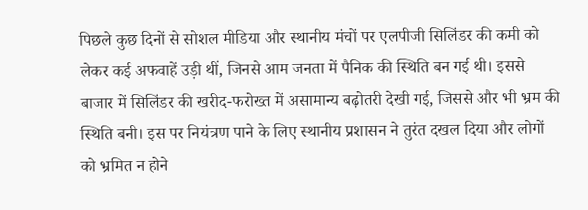पिछले कुछ दिनों से सोशल मीडिया और स्थानीय मंचों पर एलपीजी सिलिंडर की कमी को लेकर कई अफवाहें उड़ी थीं, जिनसे आम जनता में पैनिक की स्थिति बन गई थी। इससे बाजार में सिलिंडर की खरीद-फरोख्त में असामान्य बढ़ोतरी देखी गई, जिससे और भी भ्रम की स्थिति बनी। इस पर नियंत्रण पाने के लिए स्थानीय प्रशासन ने तुरंत दखल दिया और लोगों को भ्रमित न होने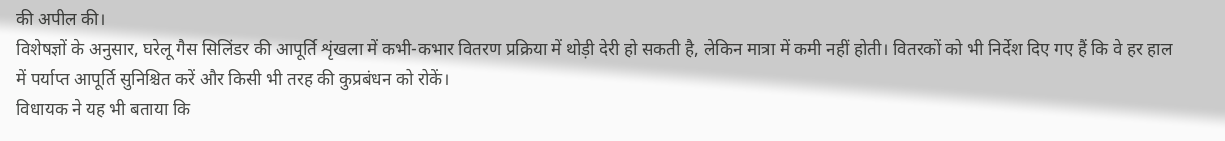की अपील की।
विशेषज्ञों के अनुसार, घरेलू गैस सिलिंडर की आपूर्ति शृंखला में कभी-कभार वितरण प्रक्रिया में थोड़ी देरी हो सकती है, लेकिन मात्रा में कमी नहीं होती। वितरकों को भी निर्देश दिए गए हैं कि वे हर हाल में पर्याप्त आपूर्ति सुनिश्चित करें और किसी भी तरह की कुप्रबंधन को रोकें।
विधायक ने यह भी बताया कि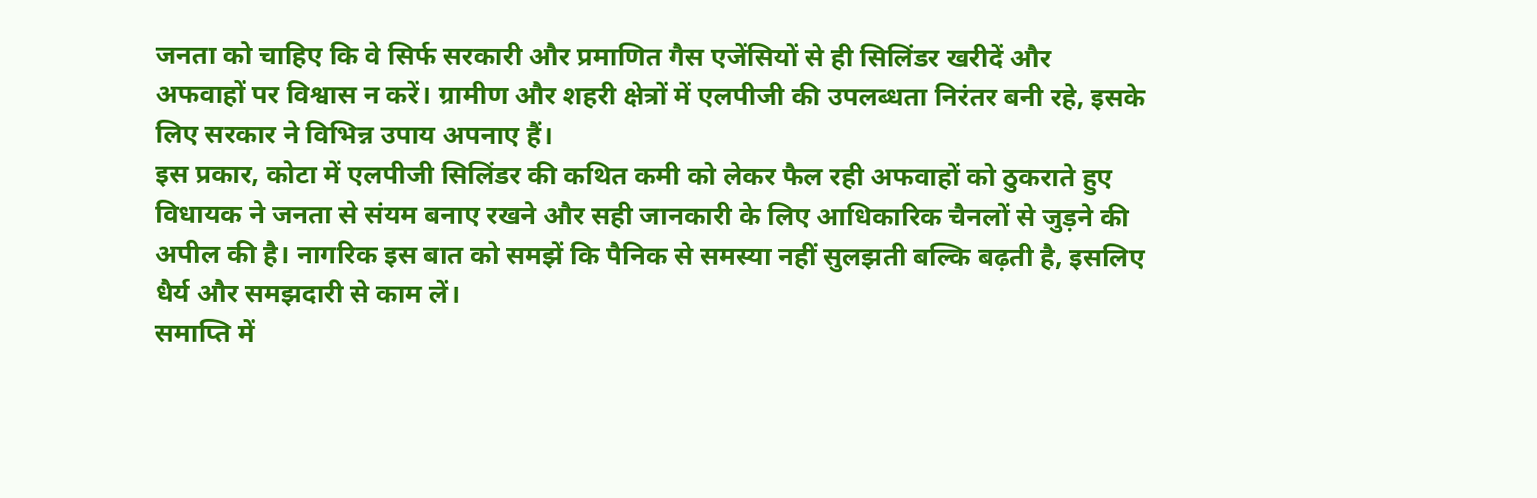जनता को चाहिए कि वे सिर्फ सरकारी और प्रमाणित गैस एजेंसियों से ही सिलिंडर खरीदें और अफवाहों पर विश्वास न करें। ग्रामीण और शहरी क्षेत्रों में एलपीजी की उपलब्धता निरंतर बनी रहे, इसके लिए सरकार ने विभिन्न उपाय अपनाए हैं।
इस प्रकार, कोटा में एलपीजी सिलिंडर की कथित कमी को लेकर फैल रही अफवाहों को ठुकराते हुए विधायक ने जनता से संयम बनाए रखने और सही जानकारी के लिए आधिकारिक चैनलों से जुड़ने की अपील की है। नागरिक इस बात को समझें कि पैनिक से समस्या नहीं सुलझती बल्कि बढ़ती है, इसलिए धैर्य और समझदारी से काम लें।
समाप्ति में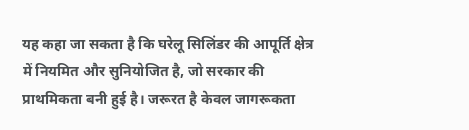यह कहा जा सकता है कि घरेलू सिलिंडर की आपूर्ति क्षेत्र में नियमित और सुनियोजित है, जो सरकार की प्राथमिकता बनी हुई है। जरूरत है केवल जागरूकता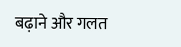बढ़ाने और गलत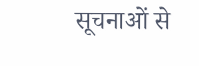सूचनाओं से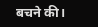बचने की।